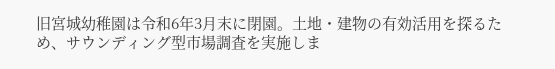旧宮城幼稚園は令和6年3月末に閉園。土地・建物の有効活用を探るため、サウンディング型市場調査を実施しま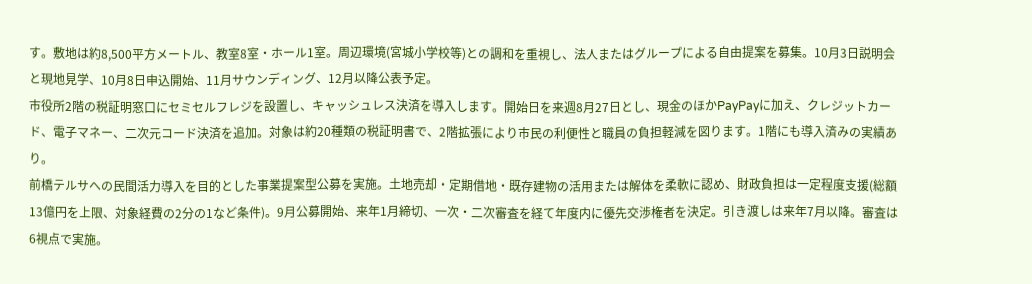す。敷地は約8,500平方メートル、教室8室・ホール1室。周辺環境(宮城小学校等)との調和を重視し、法人またはグループによる自由提案を募集。10月3日説明会と現地見学、10月8日申込開始、11月サウンディング、12月以降公表予定。
市役所2階の税証明窓口にセミセルフレジを設置し、キャッシュレス決済を導入します。開始日を来週8月27日とし、現金のほかPayPayに加え、クレジットカード、電子マネー、二次元コード決済を追加。対象は約20種類の税証明書で、2階拡張により市民の利便性と職員の負担軽減を図ります。1階にも導入済みの実績あり。
前橋テルサへの民間活力導入を目的とした事業提案型公募を実施。土地売却・定期借地・既存建物の活用または解体を柔軟に認め、財政負担は一定程度支援(総額13億円を上限、対象経費の2分の1など条件)。9月公募開始、来年1月締切、一次・二次審査を経て年度内に優先交渉権者を決定。引き渡しは来年7月以降。審査は6視点で実施。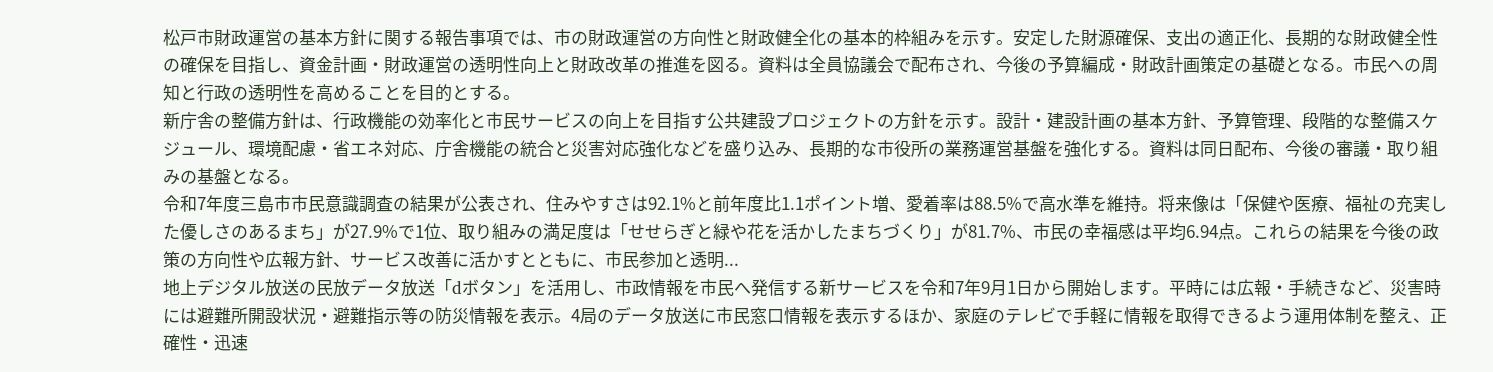松戸市財政運営の基本方針に関する報告事項では、市の財政運営の方向性と財政健全化の基本的枠組みを示す。安定した財源確保、支出の適正化、長期的な財政健全性の確保を目指し、資金計画・財政運営の透明性向上と財政改革の推進を図る。資料は全員協議会で配布され、今後の予算編成・財政計画策定の基礎となる。市民への周知と行政の透明性を高めることを目的とする。
新庁舎の整備方針は、行政機能の効率化と市民サービスの向上を目指す公共建設プロジェクトの方針を示す。設計・建設計画の基本方針、予算管理、段階的な整備スケジュール、環境配慮・省エネ対応、庁舎機能の統合と災害対応強化などを盛り込み、長期的な市役所の業務運営基盤を強化する。資料は同日配布、今後の審議・取り組みの基盤となる。
令和7年度三島市市民意識調査の結果が公表され、住みやすさは92.1%と前年度比1.1ポイント増、愛着率は88.5%で高水準を維持。将来像は「保健や医療、福祉の充実した優しさのあるまち」が27.9%で1位、取り組みの満足度は「せせらぎと緑や花を活かしたまちづくり」が81.7%、市民の幸福感は平均6.94点。これらの結果を今後の政策の方向性や広報方針、サービス改善に活かすとともに、市民参加と透明...
地上デジタル放送の民放データ放送「dボタン」を活用し、市政情報を市民へ発信する新サービスを令和7年9月1日から開始します。平時には広報・手続きなど、災害時には避難所開設状況・避難指示等の防災情報を表示。4局のデータ放送に市民窓口情報を表示するほか、家庭のテレビで手軽に情報を取得できるよう運用体制を整え、正確性・迅速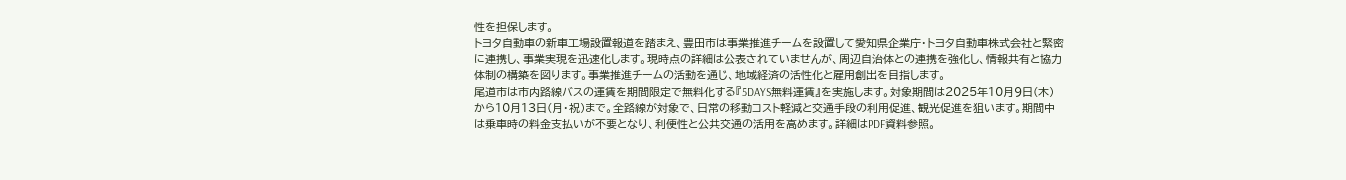性を担保します。
トヨタ自動車の新車工場設置報道を踏まえ、豊田市は事業推進チームを設置して愛知県企業庁・トヨタ自動車株式会社と緊密に連携し、事業実現を迅速化します。現時点の詳細は公表されていませんが、周辺自治体との連携を強化し、情報共有と協力体制の構築を図ります。事業推進チームの活動を通じ、地域経済の活性化と雇用創出を目指します。
尾道市は市内路線バスの運賃を期間限定で無料化する『5DAYS無料運賃』を実施します。対象期間は2025年10月9日(木)から10月13日(月・祝)まで。全路線が対象で、日常の移動コスト軽減と交通手段の利用促進、観光促進を狙います。期間中は乗車時の料金支払いが不要となり、利便性と公共交通の活用を高めます。詳細はPDF資料参照。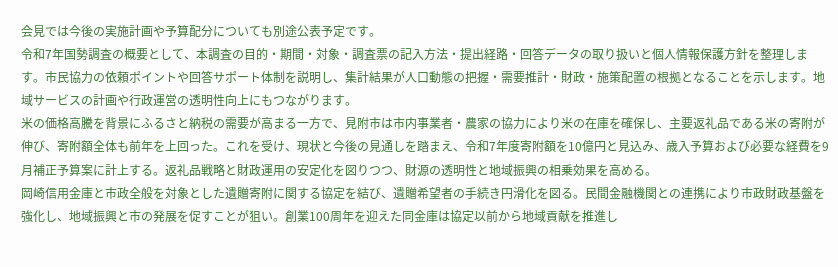会見では今後の実施計画や予算配分についても別途公表予定です。
令和7年国勢調査の概要として、本調査の目的・期間・対象・調査票の記入方法・提出経路・回答データの取り扱いと個人情報保護方針を整理します。市民協力の依頼ポイントや回答サポート体制を説明し、集計結果が人口動態の把握・需要推計・財政・施策配置の根拠となることを示します。地域サービスの計画や行政運営の透明性向上にもつながります。
米の価格高騰を背景にふるさと納税の需要が高まる一方で、見附市は市内事業者・農家の協力により米の在庫を確保し、主要返礼品である米の寄附が伸び、寄附額全体も前年を上回った。これを受け、現状と今後の見通しを踏まえ、令和7年度寄附額を10億円と見込み、歳入予算および必要な経費を9月補正予算案に計上する。返礼品戦略と財政運用の安定化を図りつつ、財源の透明性と地域振興の相乗効果を高める。
岡崎信用金庫と市政全般を対象とした遺贈寄附に関する協定を結び、遺贈希望者の手続き円滑化を図る。民間金融機関との連携により市政財政基盤を強化し、地域振興と市の発展を促すことが狙い。創業100周年を迎えた同金庫は協定以前から地域貢献を推進し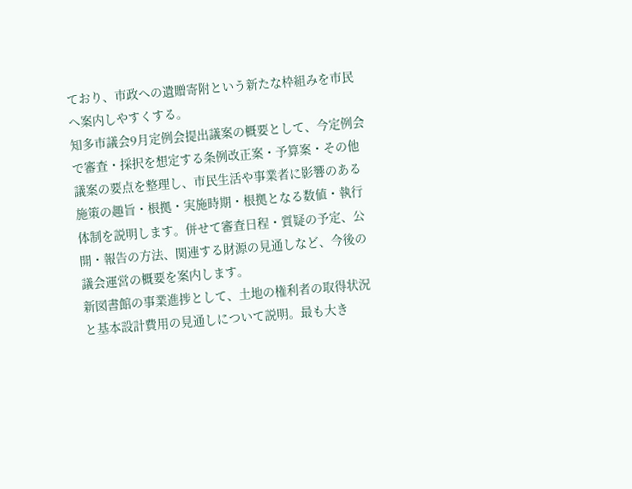ており、市政への遺贈寄附という新たな枠組みを市民へ案内しやすくする。
知多市議会9月定例会提出議案の概要として、今定例会で審査・採択を想定する条例改正案・予算案・その他議案の要点を整理し、市民生活や事業者に影響のある施策の趣旨・根拠・実施時期・根拠となる数値・執行体制を説明します。併せて審査日程・質疑の予定、公開・報告の方法、関連する財源の見通しなど、今後の議会運営の概要を案内します。
新図書館の事業進捗として、土地の権利者の取得状況と基本設計費用の見通しについて説明。最も大き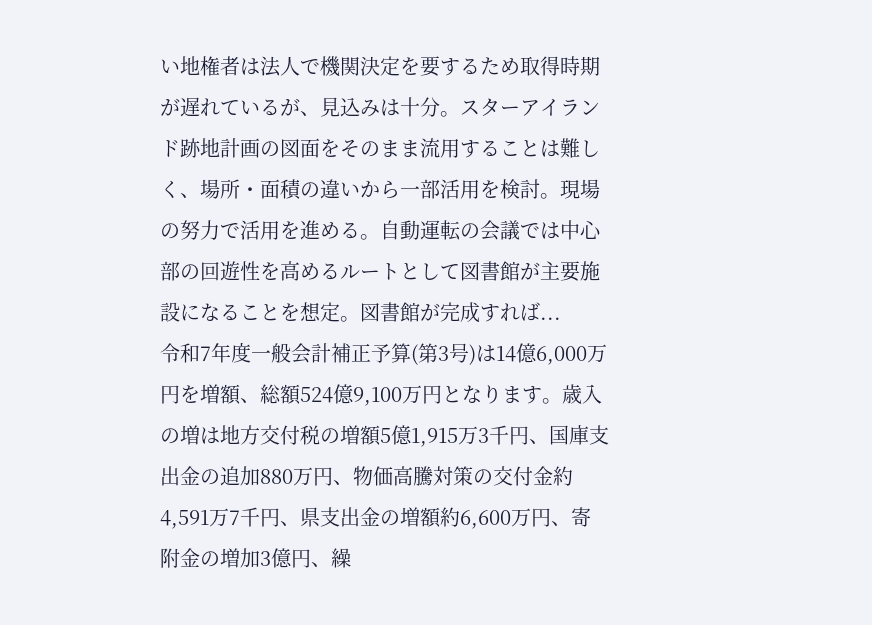い地権者は法人で機関決定を要するため取得時期が遅れているが、見込みは十分。スターアイランド跡地計画の図面をそのまま流用することは難しく、場所・面積の違いから一部活用を検討。現場の努力で活用を進める。自動運転の会議では中心部の回遊性を高めるルートとして図書館が主要施設になることを想定。図書館が完成すれば...
令和7年度一般会計補正予算(第3号)は14億6,000万円を増額、総額524億9,100万円となります。歳入の増は地方交付税の増額5億1,915万3千円、国庫支出金の追加880万円、物価高騰対策の交付金約4,591万7千円、県支出金の増額約6,600万円、寄附金の増加3億円、繰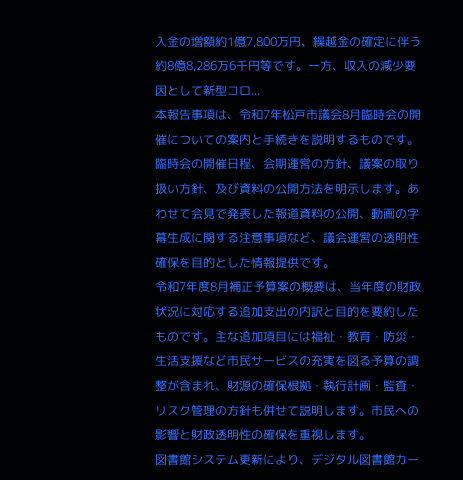入金の増額約1億7,800万円、繰越金の確定に伴う約8億8,286万6千円等です。一方、収入の減少要因として新型コロ...
本報告事項は、令和7年松戸市議会8月臨時会の開催についての案内と手続きを説明するものです。臨時会の開催日程、会期運営の方針、議案の取り扱い方針、及び資料の公開方法を明示します。あわせて会見で発表した報道資料の公開、動画の字幕生成に関する注意事項など、議会運営の透明性確保を目的とした情報提供です。
令和7年度8月補正予算案の概要は、当年度の財政状況に対応する追加支出の内訳と目的を要約したものです。主な追加項目には福祉・教育・防災・生活支援など市民サービスの充実を図る予算の調整が含まれ、財源の確保根拠・執行計画・監査・リスク管理の方針も併せて説明します。市民への影響と財政透明性の確保を重視します。
図書館システム更新により、デジタル図書館カー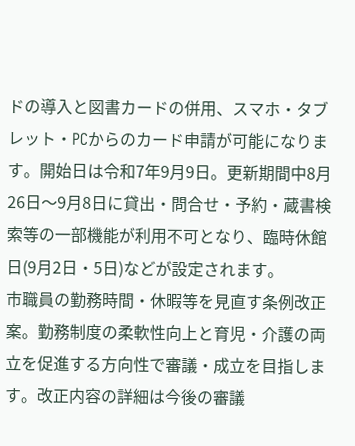ドの導入と図書カードの併用、スマホ・タブレット・PCからのカード申請が可能になります。開始日は令和7年9月9日。更新期間中8月26日〜9月8日に貸出・問合せ・予約・蔵書検索等の一部機能が利用不可となり、臨時休館日(9月2日・5日)などが設定されます。
市職員の勤務時間・休暇等を見直す条例改正案。勤務制度の柔軟性向上と育児・介護の両立を促進する方向性で審議・成立を目指します。改正内容の詳細は今後の審議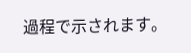過程で示されます。